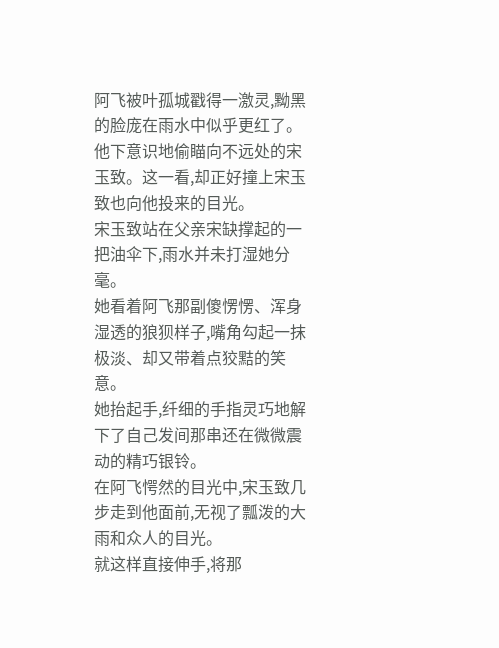阿飞被叶孤城戳得一激灵,黝黑的脸庞在雨水中似乎更红了。
他下意识地偷瞄向不远处的宋玉致。这一看,却正好撞上宋玉致也向他投来的目光。
宋玉致站在父亲宋缺撑起的一把油伞下,雨水并未打湿她分毫。
她看着阿飞那副傻愣愣、浑身湿透的狼狈样子,嘴角勾起一抹极淡、却又带着点狡黠的笑意。
她抬起手,纤细的手指灵巧地解下了自己发间那串还在微微震动的精巧银铃。
在阿飞愕然的目光中,宋玉致几步走到他面前,无视了瓢泼的大雨和众人的目光。
就这样直接伸手,将那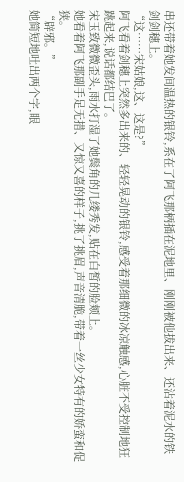串还带着她发间温热的银铃,系在了阿飞那柄插在泥地里、刚刚被他拔出来、还沾着泥水的铁剑剑穗上。
“这……宋姑娘,这、这是?”
阿飞看着剑穗上突然多出来的、轻轻晃动的银铃,感受着那细微的冰凉触感,心脏不受控制地狂跳起来,说话都结巴了。
宋玉致微微歪头,雨水打湿了她鬓角的几缕秀发,贴在白皙的脸颊上。
她看着阿飞那副手足无措、又惊又喜的样子,挑了挑眉,声音清脆,带着一丝少女特有的娇蛮和促狭。
“辟邪。”
她简短地吐出两个字,眼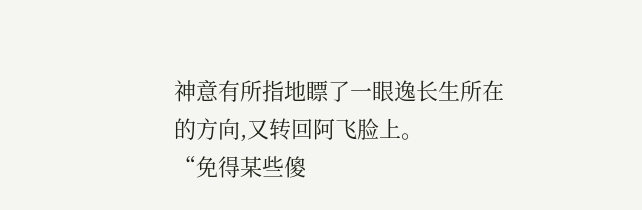神意有所指地瞟了一眼逸长生所在的方向,又转回阿飞脸上。
“免得某些傻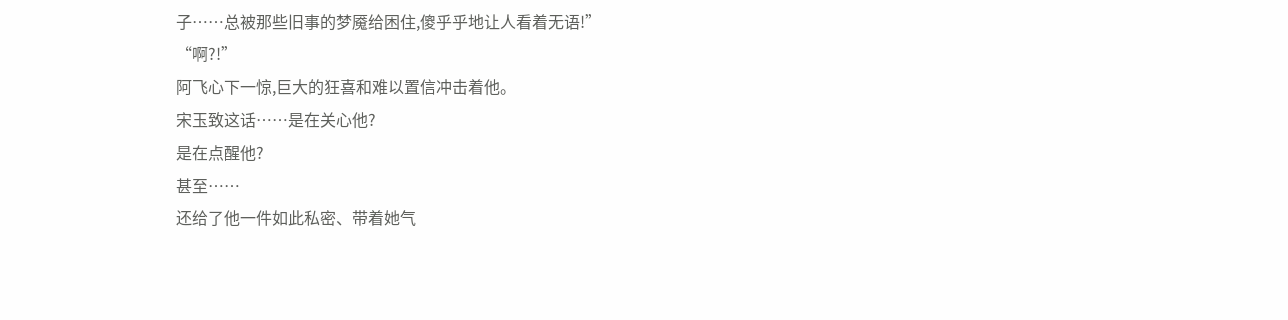子……总被那些旧事的梦魇给困住,傻乎乎地让人看着无语!”
“啊?!”
阿飞心下一惊,巨大的狂喜和难以置信冲击着他。
宋玉致这话……是在关心他?
是在点醒他?
甚至……
还给了他一件如此私密、带着她气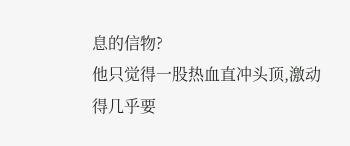息的信物?
他只觉得一股热血直冲头顶,激动得几乎要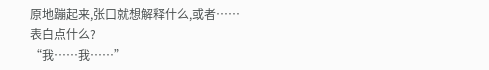原地蹦起来,张口就想解释什么,或者……
表白点什么?
“我……我……”